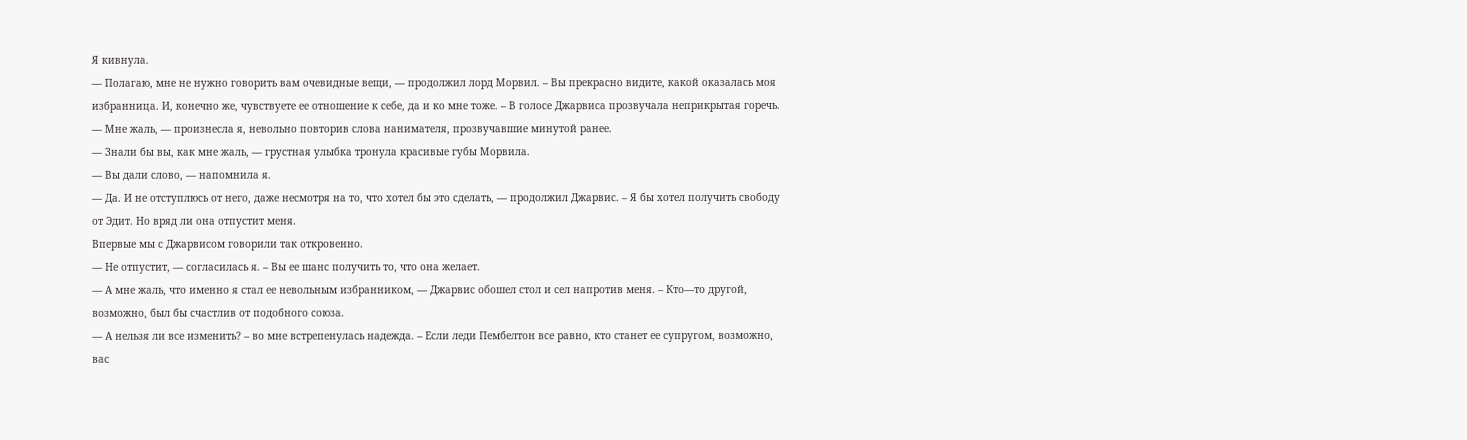Я кивнула.
— Полагаю, мне не нужно говорить вам очевидные вещи, — продолжил лорд Морвил. – Вы прекрасно видите, какой оказалась моя избранница. И, конечно же, чувствуете ее отношение к себе, да и ко мне тоже. – В голосе Джарвиса прозвучала неприкрытая горечь.
— Мне жаль, — произнесла я, невольно повторив слова нанимателя, прозвучавшие минутой ранее.
— Знали бы вы, как мне жаль, — грустная улыбка тронула красивые губы Морвила.
— Вы дали слово, — напомнила я.
— Да. И не отступлюсь от него, даже несмотря на то, что хотел бы это сделать, — продолжил Джарвис. – Я бы хотел получить свободу от Эдит. Но вряд ли она отпустит меня.
Впервые мы с Джарвисом говорили так откровенно.
— Не отпустит, — согласилась я. – Вы ее шанс получить то, что она желает.
— А мне жаль, что именно я стал ее невольным избранником, — Джарвис обошел стол и сел напротив меня. – Кто—то другой, возможно, был бы счастлив от подобного союза.
— А нельзя ли все изменить? – во мне встрепенулась надежда. – Если леди Пембелтон все равно, кто станет ее супругом, возможно, вас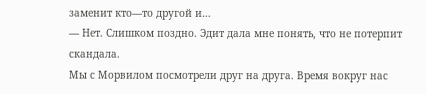заменит кто—то другой и…
— Нет. Слишком поздно. Эдит дала мне понять, что не потерпит скандала.
Мы с Морвилом посмотрели друг на друга. Время вокруг нас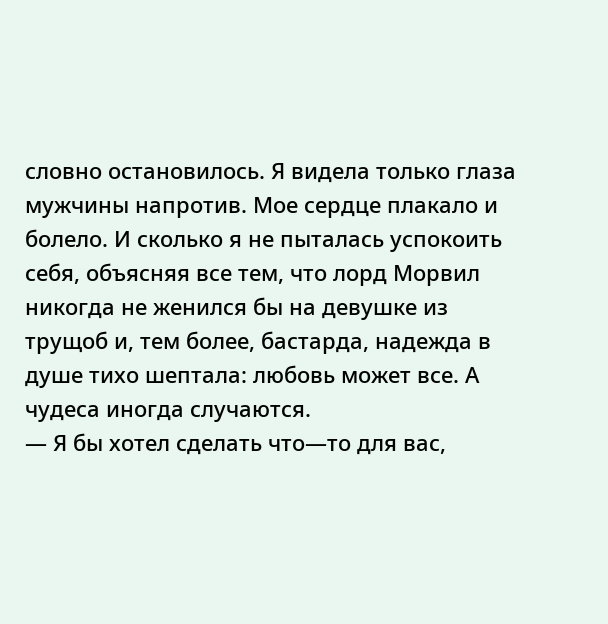словно остановилось. Я видела только глаза мужчины напротив. Мое сердце плакало и болело. И сколько я не пыталась успокоить себя, объясняя все тем, что лорд Морвил никогда не женился бы на девушке из трущоб и, тем более, бастарда, надежда в душе тихо шептала: любовь может все. А чудеса иногда случаются.
— Я бы хотел сделать что—то для вас,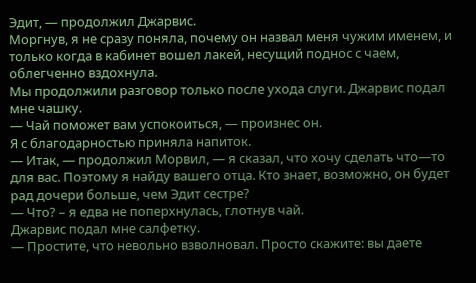Эдит, — продолжил Джарвис.
Моргнув, я не сразу поняла, почему он назвал меня чужим именем, и только когда в кабинет вошел лакей, несущий поднос с чаем, облегченно вздохнула.
Мы продолжили разговор только после ухода слуги. Джарвис подал мне чашку.
— Чай поможет вам успокоиться, — произнес он.
Я с благодарностью приняла напиток.
— Итак, — продолжил Морвил, — я сказал, что хочу сделать что—то для вас. Поэтому я найду вашего отца. Кто знает, возможно, он будет рад дочери больше, чем Эдит сестре?
— Что? – я едва не поперхнулась, глотнув чай.
Джарвис подал мне салфетку.
— Простите, что невольно взволновал. Просто скажите: вы даете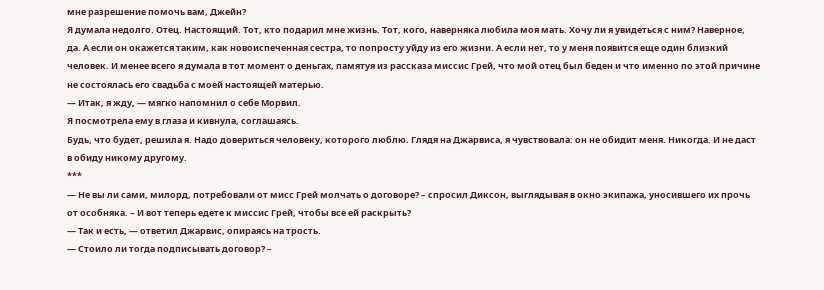мне разрешение помочь вам, Джейн?
Я думала недолго. Отец. Настоящий. Тот, кто подарил мне жизнь. Тот, кого, наверняка любила моя мать. Хочу ли я увидеться с ним? Наверное, да. А если он окажется таким, как новоиспеченная сестра, то попросту уйду из его жизни. А если нет, то у меня появится еще один близкий человек. И менее всего я думала в тот момент о деньгах, памятуя из рассказа миссис Грей, что мой отец был беден и что именно по этой причине не состоялась его свадьба с моей настоящей матерью.
— Итак, я жду, — мягко напомнил о себе Морвил.
Я посмотрела ему в глаза и кивнула, соглашаясь.
Будь, что будет, решила я. Надо довериться человеку, которого люблю. Глядя на Джарвиса, я чувствовала: он не обидит меня. Никогда. И не даст в обиду никому другому.
***
— Не вы ли сами, милорд, потребовали от мисс Грей молчать о договоре? – спросил Диксон, выглядывая в окно экипажа, уносившего их прочь от особняка. – И вот теперь едете к миссис Грей, чтобы все ей раскрыть?
— Так и есть, — ответил Джарвис, опираясь на трость.
— Стоило ли тогда подписывать договор? –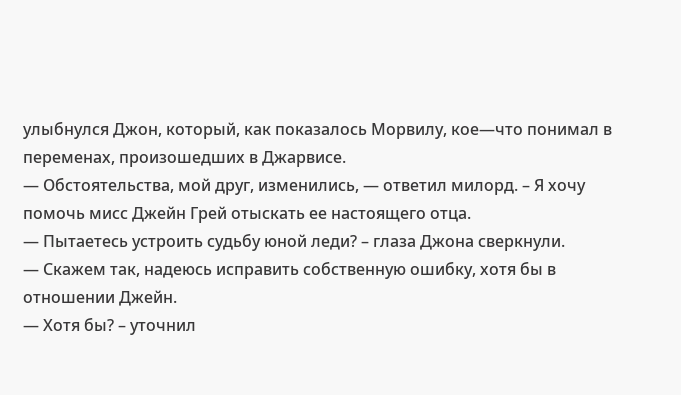улыбнулся Джон, который, как показалось Морвилу, кое—что понимал в переменах, произошедших в Джарвисе.
— Обстоятельства, мой друг, изменились, — ответил милорд. – Я хочу помочь мисс Джейн Грей отыскать ее настоящего отца.
— Пытаетесь устроить судьбу юной леди? – глаза Джона сверкнули.
— Скажем так, надеюсь исправить собственную ошибку, хотя бы в отношении Джейн.
— Хотя бы? – уточнил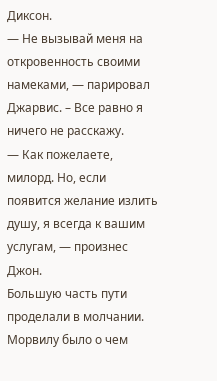Диксон.
— Не вызывай меня на откровенность своими намеками, — парировал Джарвис. – Все равно я ничего не расскажу.
— Как пожелаете, милорд. Но, если появится желание излить душу, я всегда к вашим услугам, — произнес Джон.
Большую часть пути проделали в молчании. Морвилу было о чем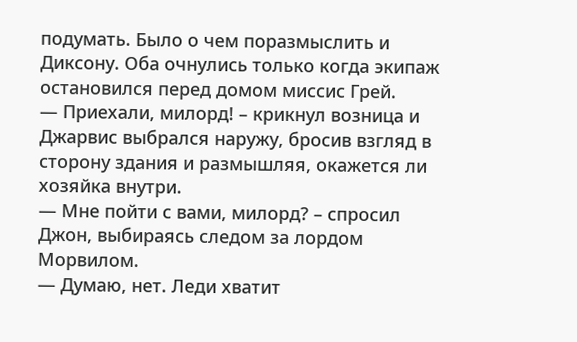подумать. Было о чем поразмыслить и Диксону. Оба очнулись только когда экипаж остановился перед домом миссис Грей.
— Приехали, милорд! – крикнул возница и Джарвис выбрался наружу, бросив взгляд в сторону здания и размышляя, окажется ли хозяйка внутри.
— Мне пойти с вами, милорд? – спросил Джон, выбираясь следом за лордом Морвилом.
— Думаю, нет. Леди хватит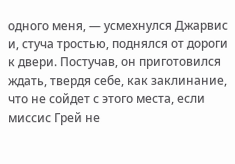одного меня, — усмехнулся Джарвис и, стуча тростью, поднялся от дороги к двери. Постучав, он приготовился ждать, твердя себе, как заклинание, что не сойдет с этого места, если миссис Грей не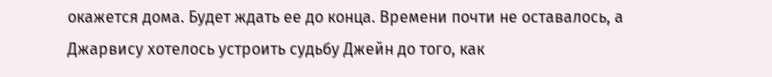окажется дома. Будет ждать ее до конца. Времени почти не оставалось, а Джарвису хотелось устроить судьбу Джейн до того, как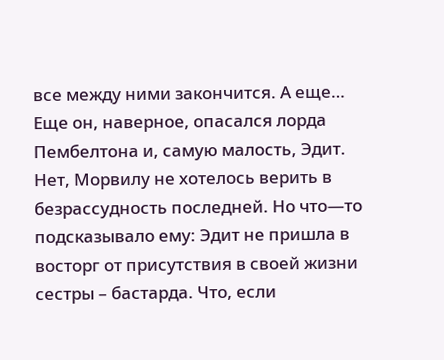все между ними закончится. А еще… Еще он, наверное, опасался лорда Пембелтона и, самую малость, Эдит. Нет, Морвилу не хотелось верить в безрассудность последней. Но что—то подсказывало ему: Эдит не пришла в восторг от присутствия в своей жизни сестры – бастарда. Что, если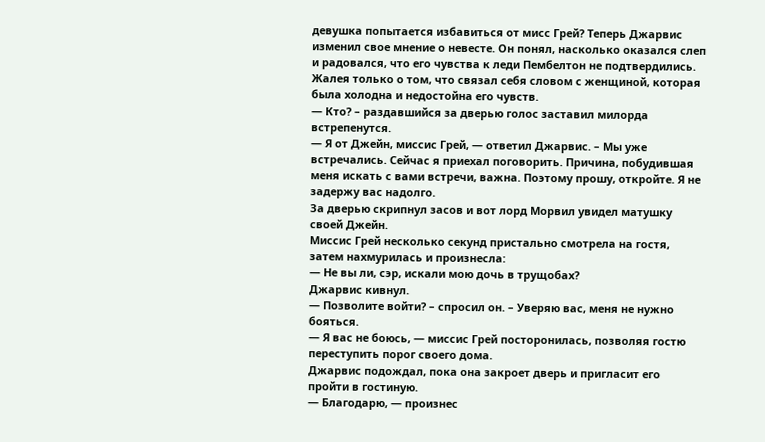девушка попытается избавиться от мисс Грей? Теперь Джарвис изменил свое мнение о невесте. Он понял, насколько оказался слеп и радовался, что его чувства к леди Пембелтон не подтвердились. Жалея только о том, что связал себя словом с женщиной, которая была холодна и недостойна его чувств.
— Кто? – раздавшийся за дверью голос заставил милорда встрепенутся.
— Я от Джейн, миссис Грей, — ответил Джарвис. – Мы уже встречались. Сейчас я приехал поговорить. Причина, побудившая меня искать с вами встречи, важна. Поэтому прошу, откройте. Я не задержу вас надолго.
За дверью скрипнул засов и вот лорд Морвил увидел матушку своей Джейн.
Миссис Грей несколько секунд пристально смотрела на гостя, затем нахмурилась и произнесла:
— Не вы ли, сэр, искали мою дочь в трущобах?
Джарвис кивнул.
— Позволите войти? – спросил он. – Уверяю вас, меня не нужно бояться.
— Я вас не боюсь, — миссис Грей посторонилась, позволяя гостю переступить порог своего дома.
Джарвис подождал, пока она закроет дверь и пригласит его пройти в гостиную.
— Благодарю, — произнес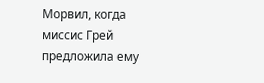Морвил, когда миссис Грей предложила ему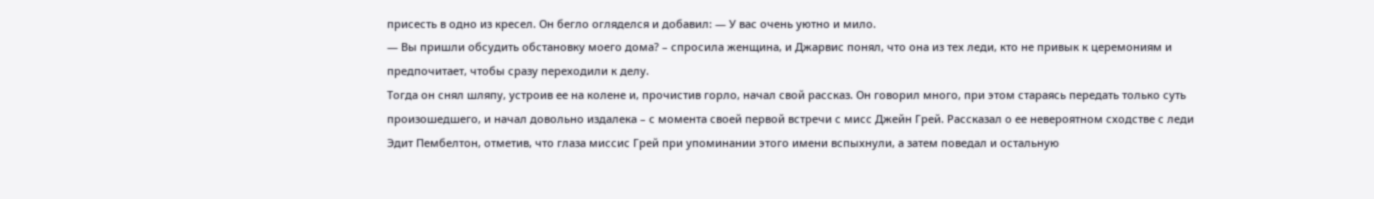присесть в одно из кресел. Он бегло огляделся и добавил: — У вас очень уютно и мило.
— Вы пришли обсудить обстановку моего дома? – спросила женщина, и Джарвис понял, что она из тех леди, кто не привык к церемониям и предпочитает, чтобы сразу переходили к делу.
Тогда он снял шляпу, устроив ее на колене и, прочистив горло, начал свой рассказ. Он говорил много, при этом стараясь передать только суть произошедшего, и начал довольно издалека – с момента своей первой встречи с мисс Джейн Грей. Рассказал о ее невероятном сходстве с леди Эдит Пембелтон, отметив, что глаза миссис Грей при упоминании этого имени вспыхнули, а затем поведал и остальную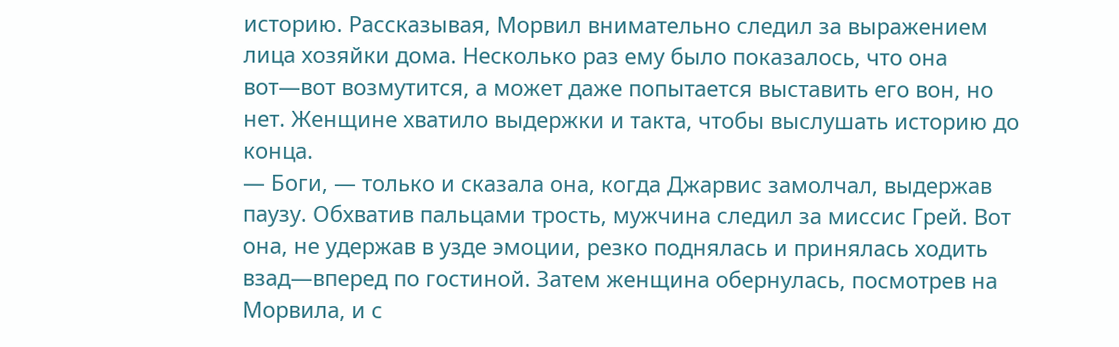историю. Рассказывая, Морвил внимательно следил за выражением лица хозяйки дома. Несколько раз ему было показалось, что она вот—вот возмутится, а может даже попытается выставить его вон, но нет. Женщине хватило выдержки и такта, чтобы выслушать историю до конца.
— Боги, — только и сказала она, когда Джарвис замолчал, выдержав паузу. Обхватив пальцами трость, мужчина следил за миссис Грей. Вот она, не удержав в узде эмоции, резко поднялась и принялась ходить взад—вперед по гостиной. Затем женщина обернулась, посмотрев на Морвила, и с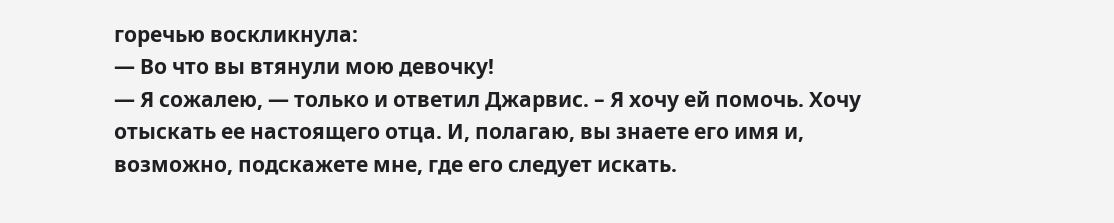горечью воскликнула:
— Во что вы втянули мою девочку!
— Я сожалею, — только и ответил Джарвис. – Я хочу ей помочь. Хочу отыскать ее настоящего отца. И, полагаю, вы знаете его имя и, возможно, подскажете мне, где его следует искать.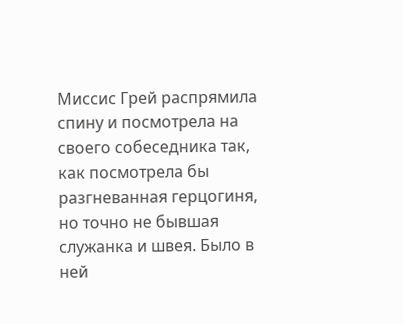Миссис Грей распрямила спину и посмотрела на своего собеседника так, как посмотрела бы разгневанная герцогиня, но точно не бывшая служанка и швея. Было в ней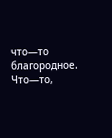что—то благородное. Что—то,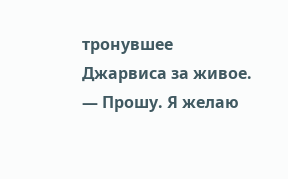тронувшее Джарвиса за живое.
— Прошу. Я желаю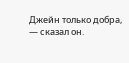Джейн только добра, — сказал он.